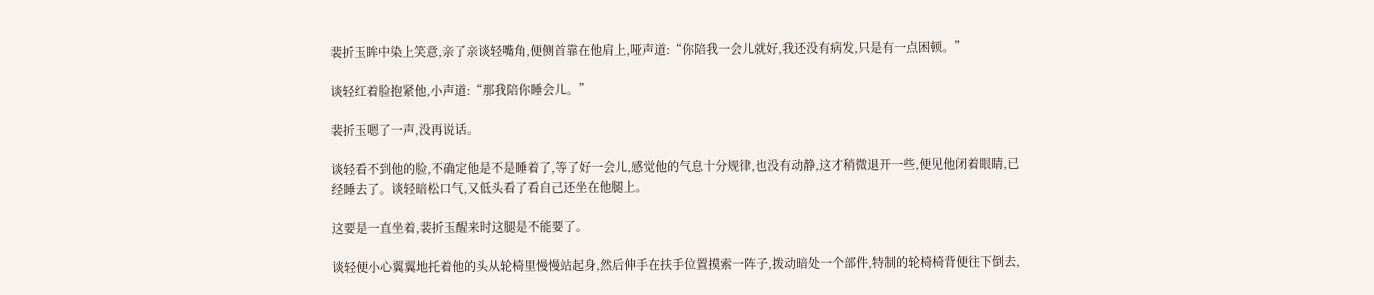裴折玉眸中染上笑意,亲了亲谈轻嘴角,便侧首靠在他肩上,哑声道:“你陪我一会儿就好,我还没有病发,只是有一点困顿。”

谈轻红着脸抱紧他,小声道:“那我陪你睡会儿。”

裴折玉嗯了一声,没再说话。

谈轻看不到他的脸,不确定他是不是睡着了,等了好一会儿,感觉他的气息十分规律,也没有动静,这才稍微退开一些,便见他闭着眼睛,已经睡去了。谈轻暗松口气,又低头看了看自己还坐在他腿上。

这要是一直坐着,裴折玉醒来时这腿是不能要了。

谈轻便小心翼翼地托着他的头从轮椅里慢慢站起身,然后伸手在扶手位置摸索一阵子,拨动暗处一个部件,特制的轮椅椅背便往下倒去,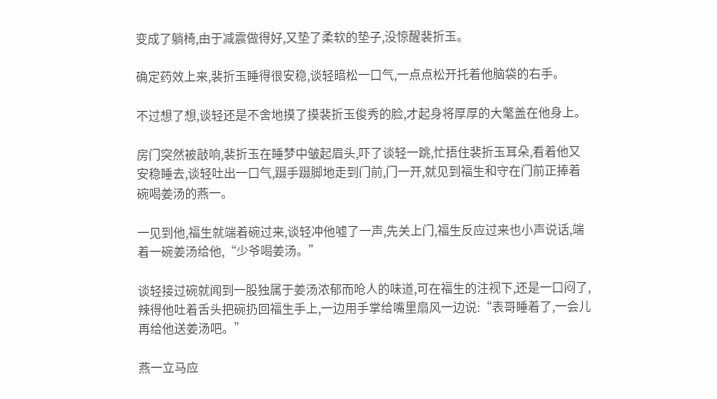变成了躺椅,由于减震做得好,又垫了柔软的垫子,没惊醒裴折玉。

确定药效上来,裴折玉睡得很安稳,谈轻暗松一口气,一点点松开托着他脑袋的右手。

不过想了想,谈轻还是不舍地摸了摸裴折玉俊秀的脸,才起身将厚厚的大氅盖在他身上。

房门突然被敲响,裴折玉在睡梦中皱起眉头,吓了谈轻一跳,忙捂住裴折玉耳朵,看着他又安稳睡去,谈轻吐出一口气,蹑手蹑脚地走到门前,门一开,就见到福生和守在门前正捧着碗喝姜汤的燕一。

一见到他,福生就端着碗过来,谈轻冲他嘘了一声,先关上门,福生反应过来也小声说话,端着一碗姜汤给他,“少爷喝姜汤。”

谈轻接过碗就闻到一股独属于姜汤浓郁而呛人的味道,可在福生的注视下,还是一口闷了,辣得他吐着舌头把碗扔回福生手上,一边用手掌给嘴里扇风一边说:“表哥睡着了,一会儿再给他送姜汤吧。”

燕一立马应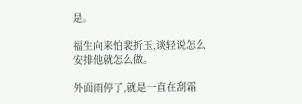是。

福生向来怕裴折玉,谈轻说怎么安排他就怎么做。

外面雨停了,就是一直在刮霜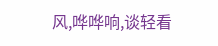风,哗哗响,谈轻看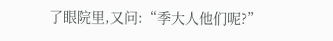了眼院里,又问:“季大人他们呢?”